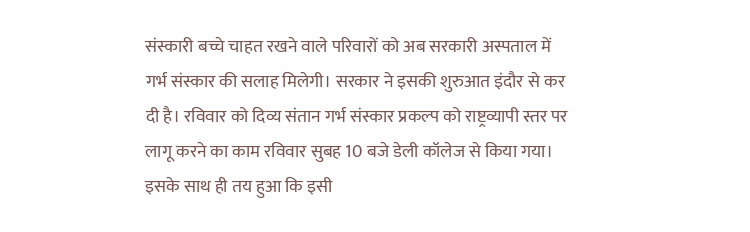संस्कारी बच्चे चाहत रखने वाले परिवारों को अब सरकारी अस्पताल में गर्भ संस्कार की सलाह मिलेगी। सरकार ने इसकी शुरुआत इंदौर से कर दी है। रविवार को दिव्य संतान गर्भ संस्कार प्रकल्प को राष्ट्रव्यापी स्तर पर लागू करने का काम रविवार सुबह 10 बजे डेली कॉलेज से किया गया। इसके साथ ही तय हुआ कि इसी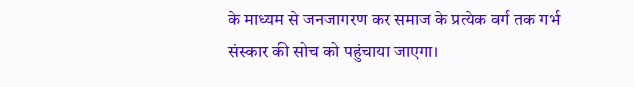के माध्यम से जनजागरण कर समाज के प्रत्येक वर्ग तक गर्भ संस्कार की सोच को पहुंचाया जाएगा।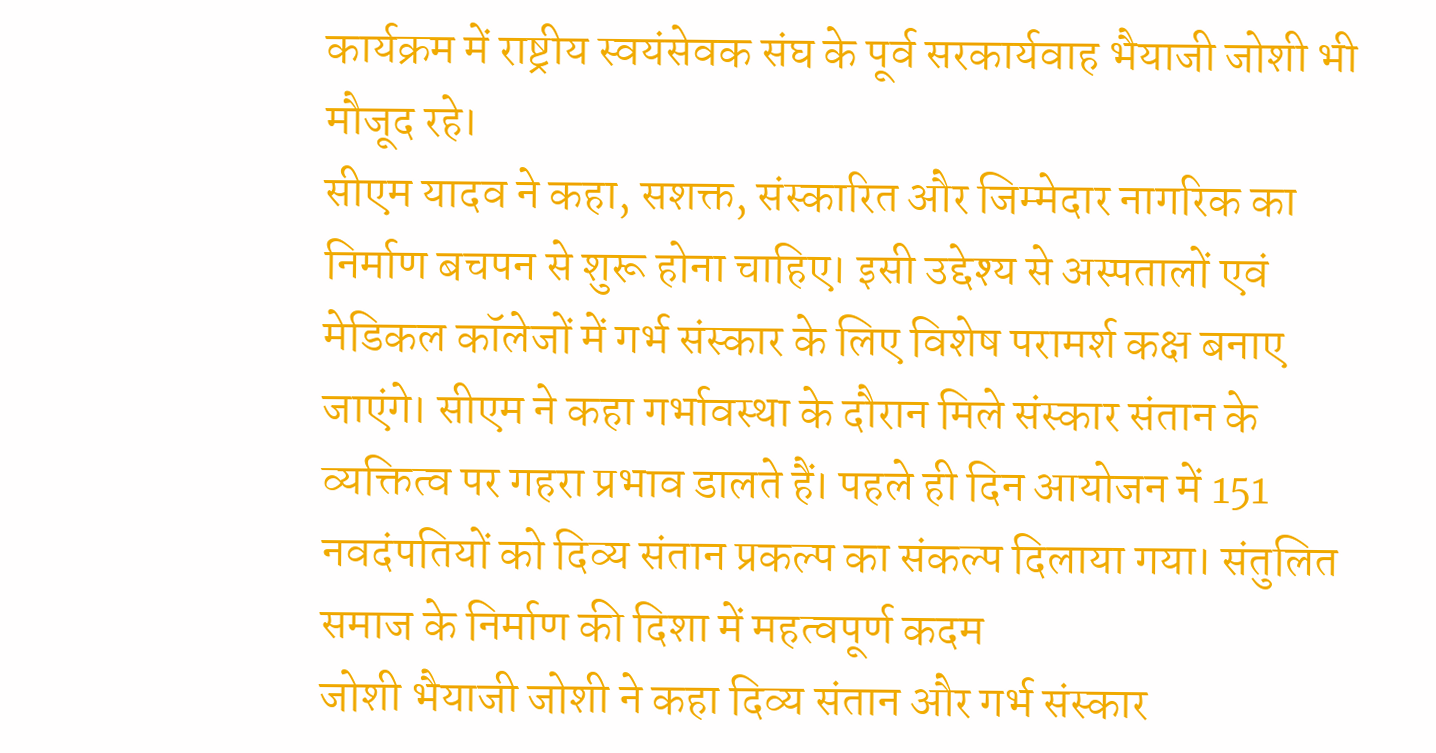कार्यक्रम में राष्ट्रीय स्वयंसेवक संघ के पूर्व सरकार्यवाह भैयाजी जोशी भी मौजूद रहे।
सीएम यादव ने कहा, सशक्त, संस्कारित और जिम्मेदार नागरिक का निर्माण बचपन से शुरू होना चाहिए। इसी उद्देश्य से अस्पतालों एवं मेडिकल कॉलेजों में गर्भ संस्कार के लिए विशेष परामर्श कक्ष बनाए जाएंगे। सीएम ने कहा गर्भावस्था के दौरान मिले संस्कार संतान के व्यक्तित्व पर गहरा प्रभाव डालते हैं। पहले ही दिन आयोजन में 151 नवदंपतियों को दिव्य संतान प्रकल्प का संकल्प दिलाया गया। संतुलित समाज के निर्माण की दिशा में महत्वपूर्ण कदम
जोशी भैयाजी जोशी ने कहा दिव्य संतान और गर्भ संस्कार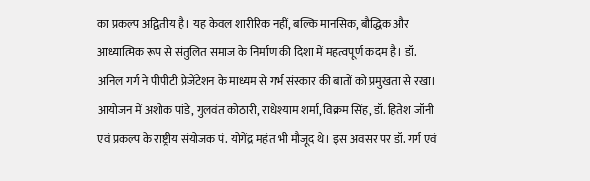का प्रकल्प अद्वितीय है। यह केवल शारीरिक नहीं, बल्कि मानसिक, बौद्धिक और आध्यात्मिक रूप से संतुलित समाज के निर्माण की दिशा में महत्वपूर्ण कदम है। डॉ. अनिल गर्ग ने पीपीटी प्रेजेंटेशन के माध्यम से गर्भ संस्कार की बातों को प्रमुखता से रखा। आयोजन में अशोक पांडे, गुलवंत कोठारी, राधेश्याम शर्मा, विक्रम सिंह, डॉ. हितेश जॉनी एवं प्रकल्प के राष्ट्रीय संयोजक पं. योगेंद्र महंत भी मौजूद थे। इस अवसर पर डॉ. गर्ग एवं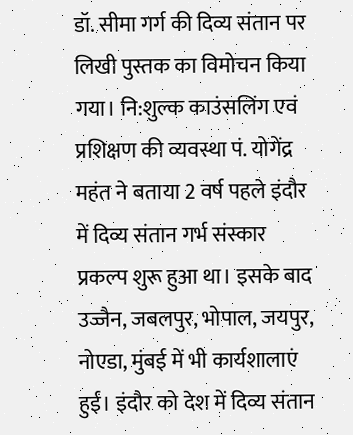डॉ. सीमा गर्ग की दिव्य संतान पर लिखी पुस्तक का विमोचन किया गया। नि:शुल्क काउंसलिंग एवं प्रशिक्षण की व्यवस्था पं. योगेंद्र महंत ने बताया 2 वर्ष पहले इंदौर में दिव्य संतान गर्भ संस्कार प्रकल्प शुरू हुआ था। इसके बाद उज्जैन, जबलपुर, भोपाल, जयपुर, नोएडा, मुंबई में भी कार्यशालाएं हुईं। इंदौर को देश में दिव्य संतान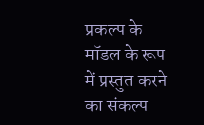प्रकल्प के मॉडल के रूप में प्रस्तुत करने का संकल्प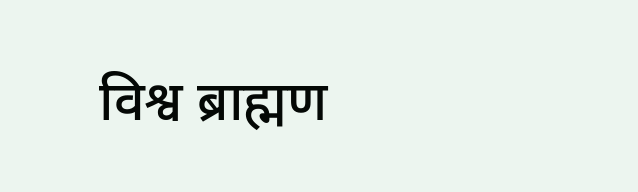विश्व ब्राह्मण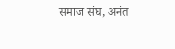समाज संघ, अनंत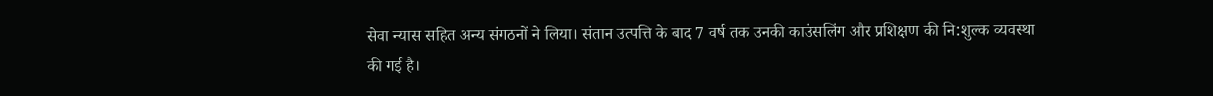सेवा न्यास सहित अन्य संगठनों ने लिया। संतान उत्पत्ति के बाद 7 वर्ष तक उनकी काउंसलिंग और प्रशिक्षण की नि:शुल्क व्यवस्था की गई है।